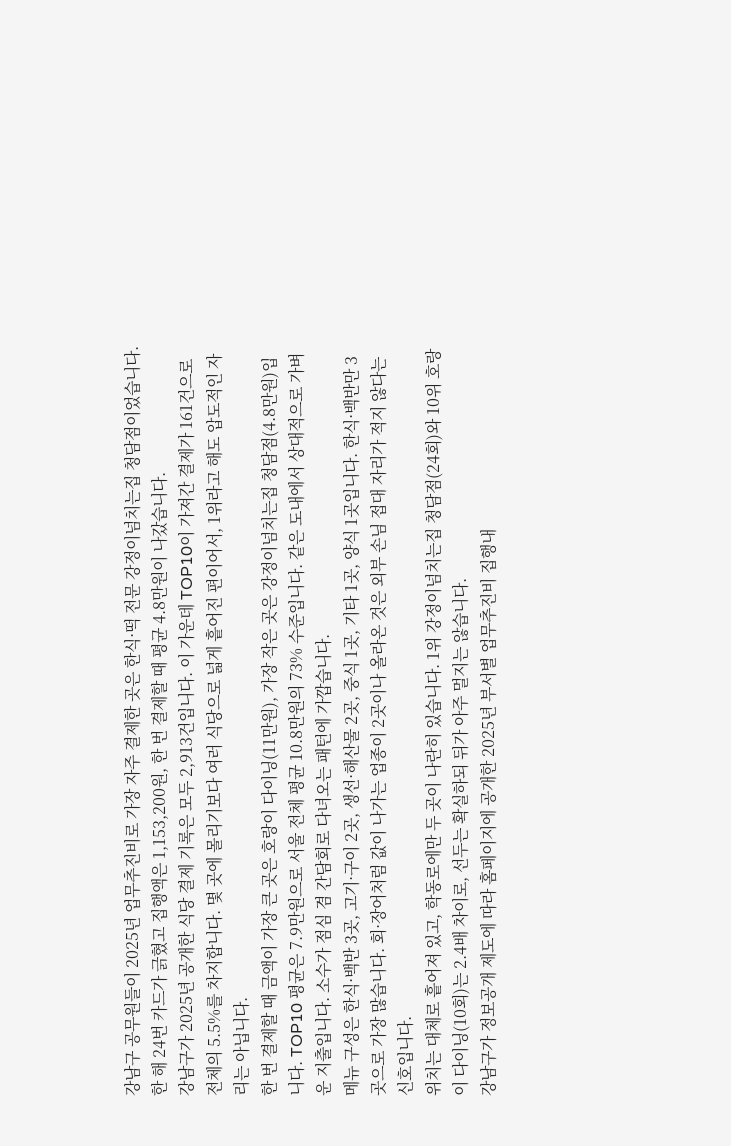강남구 공무원들이 2025년 업무추진비로 가장 자주 결제한 곳은 한식·떡 전문 강정이넘치는집 청담점이었습니다. 한 해 24번 카드가 긁혔고 집행액은 1,153,200원, 한 번 결제할 때 평균 4.8만원이 나갔습니다.
강남구가 2025년 공개한 식당 결제 기록은 모두 2,913건입니다. 이 가운데 TOP10이 가져간 결제가 161건으로 전체의 5.5%를 차지합니다. 몇 곳에 몰리기보다 여러 식당으로 넓게 흩어진 편이어서, 1위라고 해도 압도적인 자리는 아닙니다.
한 번 결제할 때 금액이 가장 큰 곳은 호랑이 다이닝(11만원), 가장 작은 곳은 강정이넘치는집 청담점(4.8만원)입니다. TOP10 평균은 7.9만원으로 서울 전체 평균 10.8만원의 73% 수준입니다. 같은 도내에서 상대적으로 가벼운 지출입니다. 소수가 점심 겸 간담회로 다녀오는 패턴에 가깝습니다.
메뉴 구성은 한식·백반 3곳, 고기·구이 2곳, 생선·해산물 2곳, 중식 1곳, 기타 1곳, 양식 1곳입니다. 한식·백반만 3곳으로 가장 많습니다. 회·장어처럼 값이 나가는 업종이 2곳이나 올라온 것은 외부 손님 접대 자리가 적지 않다는 신호입니다.
위치는 대체로 흩어져 있고, 학동로에만 두 곳이 나란히 있습니다. 1위 강정이넘치는집 청담점(24회)와 10위 호랑이 다이닝(10회)는 2.4배 차이로, 선두는 확실하되 뒤가 아주 멀지는 않습니다.
강남구가 정보공개 제도에 따라 홈페이지에 공개한 2025년 부서별 업무추진비 집행내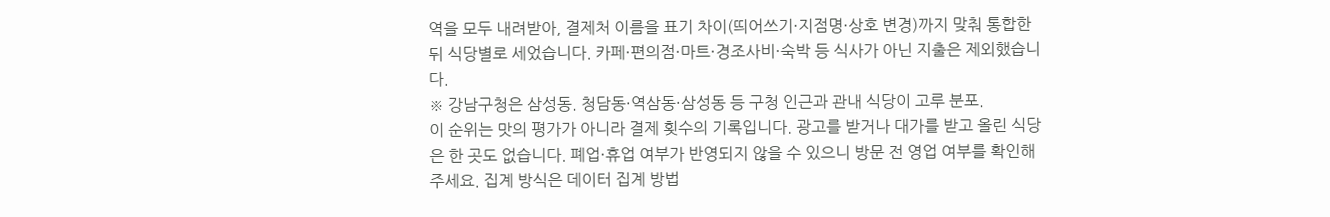역을 모두 내려받아, 결제처 이름을 표기 차이(띄어쓰기·지점명·상호 변경)까지 맞춰 통합한 뒤 식당별로 세었습니다. 카페·편의점·마트·경조사비·숙박 등 식사가 아닌 지출은 제외했습니다.
※ 강남구청은 삼성동. 청담동·역삼동·삼성동 등 구청 인근과 관내 식당이 고루 분포.
이 순위는 맛의 평가가 아니라 결제 횟수의 기록입니다. 광고를 받거나 대가를 받고 올린 식당은 한 곳도 없습니다. 폐업·휴업 여부가 반영되지 않을 수 있으니 방문 전 영업 여부를 확인해 주세요. 집계 방식은 데이터 집계 방법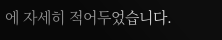에 자세히 적어두었습니다.